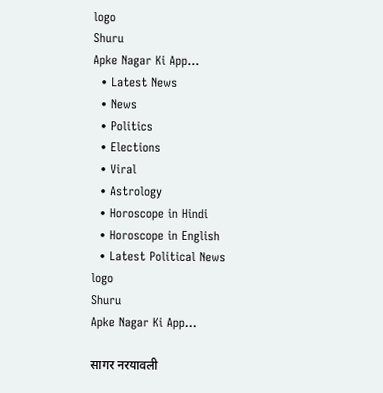logo
Shuru
Apke Nagar Ki App…
  • Latest News
  • News
  • Politics
  • Elections
  • Viral
  • Astrology
  • Horoscope in Hindi
  • Horoscope in English
  • Latest Political News
logo
Shuru
Apke Nagar Ki App…

सागर नरयावली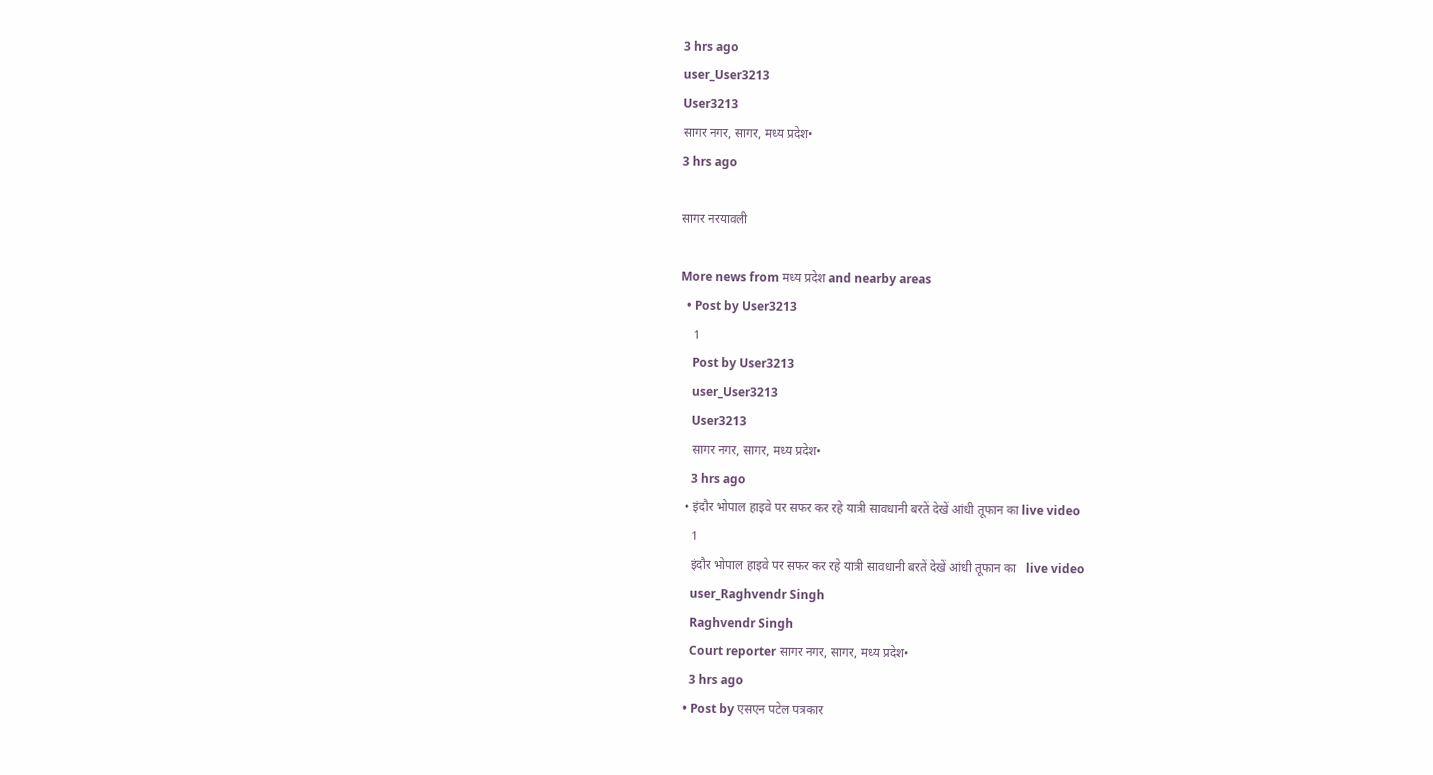3 hrs ago
user_User3213
User3213
सागर नगर, सागर, मध्य प्रदेश•
3 hrs ago

सागर नरयावली

More news from मध्य प्रदेश and nearby areas
  • Post by User3213
    1
    Post by User3213
    user_User3213
    User3213
    सागर नगर, सागर, मध्य प्रदेश•
    3 hrs ago
  • इंदौर भोपाल हाइवे पर सफर कर रहे यात्री सावधानी बरतें देखें आंधी तूफान का live video
    1
    इंदौर भोपाल हाइवे पर सफर कर रहे यात्री सावधानी बरतें देखें आंधी तूफान का   live video
    user_Raghvendr Singh
    Raghvendr Singh
    Court reporter सागर नगर, सागर, मध्य प्रदेश•
    3 hrs ago
  • Post by एसएन पटेल पत्रकार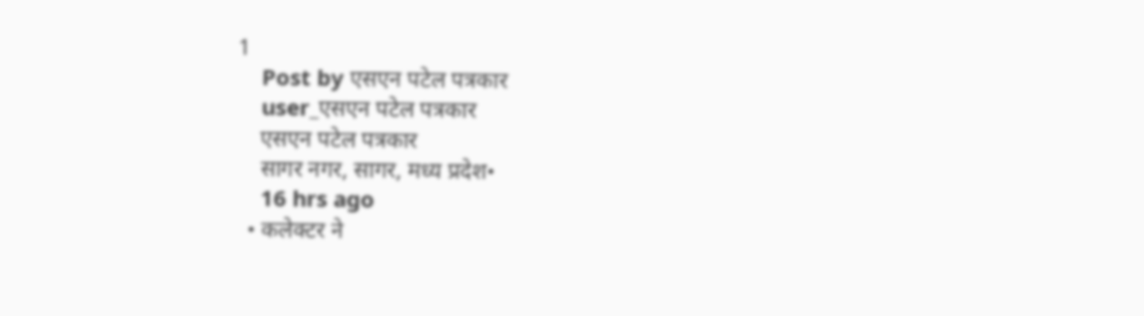1
    Post by एसएन पटेल पत्रकार
    user_एसएन पटेल पत्रकार
    एसएन पटेल पत्रकार
    सागर नगर, सागर, मध्य प्रदेश•
    16 hrs ago
  • कलेक्टर ने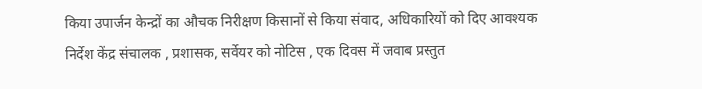किया उपार्जन केन्द्रों का औचक निरीक्षण किसानों से किया संवाद, अधिकारियों को दिए आवश्यक निर्देश केंद्र संचालक , प्रशासक, सर्वेयर को नोटिस , एक दिवस में जवाब प्रस्तुत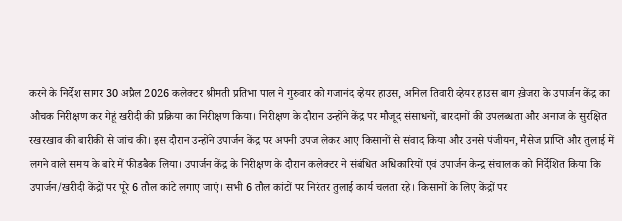करने के निर्देश सागर 30 अप्रैल 2026 कलेक्टर श्रीमती प्रतिभा पाल ने गुरुवार को गजानंद व्हेयर हाउस, अनिल तिवारी व्हेयर हाउस बाग ख़ेजरा के उपार्जन केंद्र का औचक निरीक्षण कर गेहूं खरीदी की प्रक्रिया का निरीक्षण किया। निरीक्षण के दौरान उन्होंने केंद्र पर मौजूद संसाधनों, बारदानों की उपलब्धता और अनाज के सुरक्षित रखरखाव की बारीकी से जांच की। इस दौरान उन्होंने उपार्जन केंद्र पर अपनी उपज लेकर आए किसानों से संवाद किया और उनसे पंजीयन, मैसेज प्राप्ति और तुलाई में लगने वाले समय के बारे में फीडबैक लिया। उपार्जन केंद्र के निरीक्षण के दौरान कलेक्टर ने संबंधित अधिकारियों एवं उपार्जन केन्द्र संचालक को निर्देशित किया कि उपार्जन/खरीदी केंद्रों पर पूरे 6 तौल कांटे लगाए जाएं। सभी 6 तौल कांटों पर निरंतर तुलाई कार्य चलता रहे। किसानों के लिए केंद्रों पर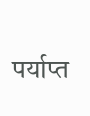पर्याप्त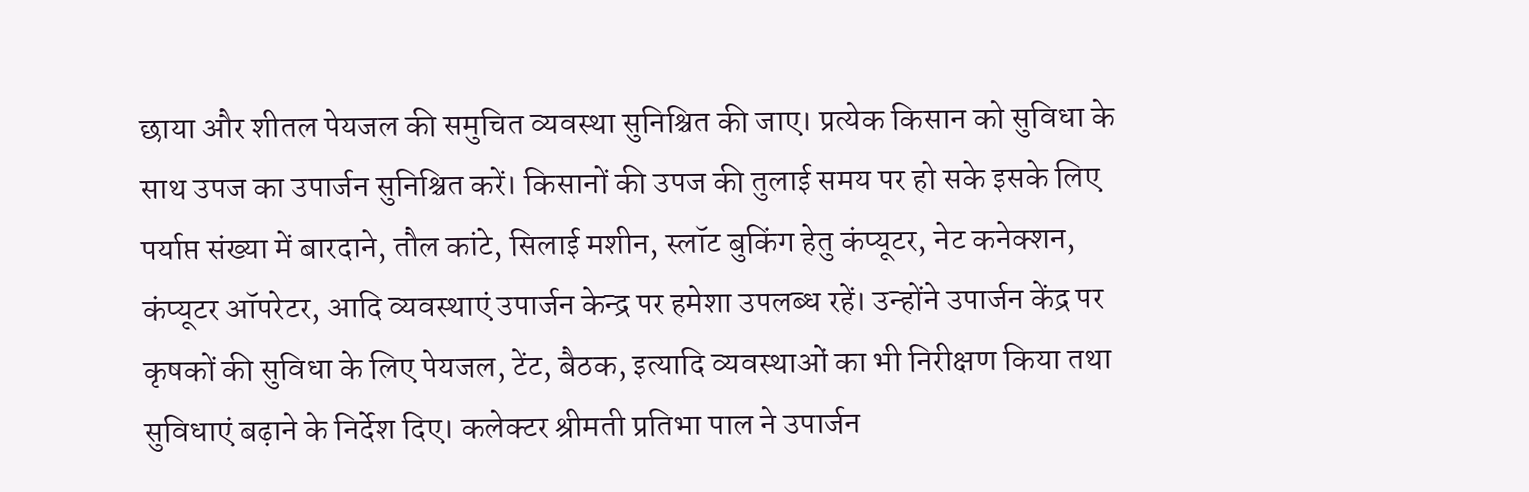छाया और शीतल पेयजल की समुचित व्यवस्था सुनिश्चित की जाए। प्रत्येक किसान को सुविधा के साथ उपज का उपार्जन सुनिश्चित करें। किसानों की उपज की तुलाई समय पर हो सके इसके लिए पर्याप्त संख्या में बारदाने, तौल कांटे, सिलाई मशीन, स्लॉट बुकिंग हेतु कंप्यूटर, नेट कनेक्शन, कंप्यूटर ऑपरेटर, आदि व्यवस्थाएं उपार्जन केन्द्र पर हमेशा उपलब्ध रहें। उन्होंने उपार्जन केंद्र पर कृषकों की सुविधा के लिए पेयजल, टेंट, बैठक, इत्यादि व्यवस्थाओं का भी निरीक्षण किया तथा सुविधाएं बढ़ाने के निर्देश दिए। कलेक्टर श्रीमती प्रतिभा पाल ने उपार्जन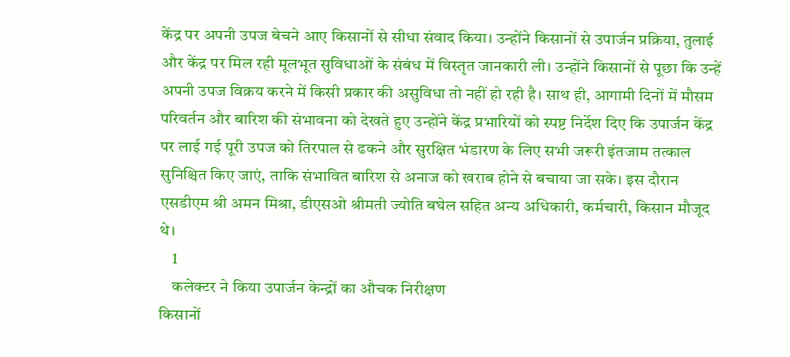केंद्र पर अपनी उपज बेचने आए किसानों से सीधा संवाद किया। उन्होंने किसानों से उपार्जन प्रक्रिया, तुलाई और केंद्र पर मिल रही मूलभूत सुविधाओं के संबंध में विस्तृत जानकारी ली। उन्होंने किसानों से पूछा कि उन्हें अपनी उपज विक्रय करने में किसी प्रकार की असुविधा तो नहीं हो रही है। साथ ही, आगामी दिनों में मौसम परिवर्तन और बारिश की संभावना को देखते हुए उन्होंने केंद्र प्रभारियों को स्पष्ट निर्देश दिए कि उपार्जन केंद्र पर लाई गई पूरी उपज को तिरपाल से ढकने और सुरक्षित भंडारण के लिए सभी जरूरी इंतजाम तत्काल सुनिश्चित किए जाएं, ताकि संभावित बारिश से अनाज को खराब होने से बचाया जा सके। इस दौरान एसडीएम श्री अमन मिश्रा, डीएसओ श्रीमती ज्योति बघेल सहित अन्य अधिकारी, कर्मचारी, किसान मौजूद थे।
    1
    कलेक्टर ने किया उपार्जन केन्द्रों का औचक निरीक्षण
किसानों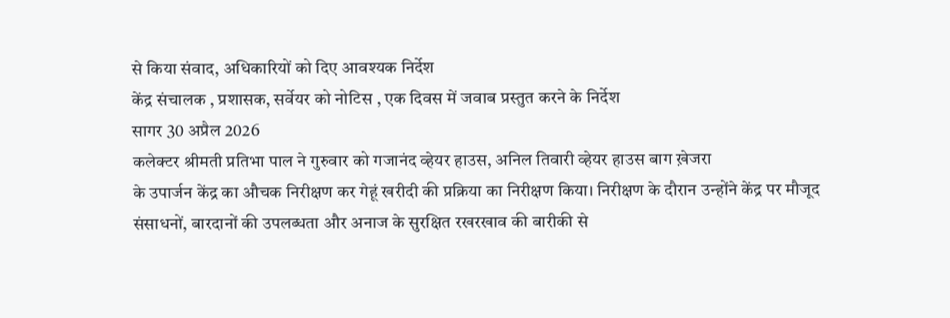से किया संवाद, अधिकारियों को दिए आवश्यक निर्देश
केंद्र संचालक , प्रशासक, सर्वेयर को नोटिस , एक दिवस में जवाब प्रस्तुत करने के निर्देश
सागर 30 अप्रैल 2026
कलेक्टर श्रीमती प्रतिभा पाल ने गुरुवार को गजानंद व्हेयर हाउस, अनिल तिवारी व्हेयर हाउस बाग ख़ेजरा
के उपार्जन केंद्र का औचक निरीक्षण कर गेहूं खरीदी की प्रक्रिया का निरीक्षण किया। निरीक्षण के दौरान उन्होंने केंद्र पर मौजूद संसाधनों, बारदानों की उपलब्धता और अनाज के सुरक्षित रखरखाव की बारीकी से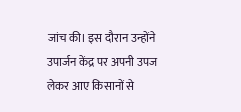जांच की। इस दौरान उन्होंने उपार्जन केंद्र पर अपनी उपज लेकर आए किसानों से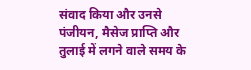संवाद किया और उनसे पंजीयन, मैसेज प्राप्ति और तुलाई में लगने वाले समय के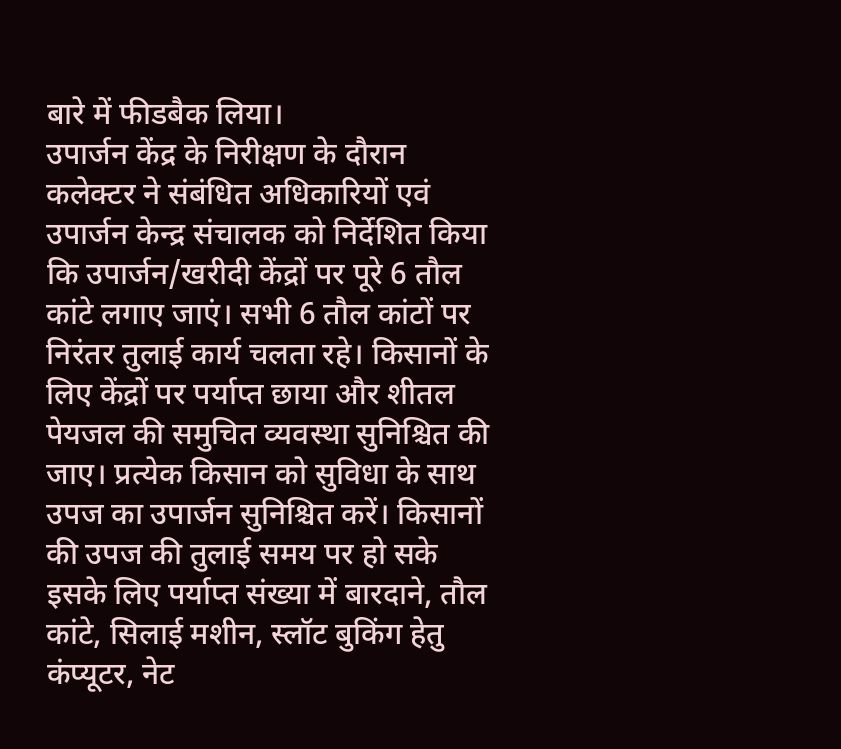बारे में फीडबैक लिया।
उपार्जन केंद्र के निरीक्षण के दौरान कलेक्टर ने संबंधित अधिकारियों एवं उपार्जन केन्द्र संचालक को निर्देशित किया कि उपार्जन/खरीदी केंद्रों पर पूरे 6 तौल कांटे लगाए जाएं। सभी 6 तौल कांटों पर निरंतर तुलाई कार्य चलता रहे। किसानों के लिए केंद्रों पर पर्याप्त छाया और शीतल पेयजल की समुचित व्यवस्था सुनिश्चित की जाए। प्रत्येक किसान को सुविधा के साथ उपज का उपार्जन सुनिश्चित करें। किसानों की उपज की तुलाई समय पर हो सके इसके लिए पर्याप्त संख्या में बारदाने, तौल कांटे, सिलाई मशीन, स्लॉट बुकिंग हेतु कंप्यूटर, नेट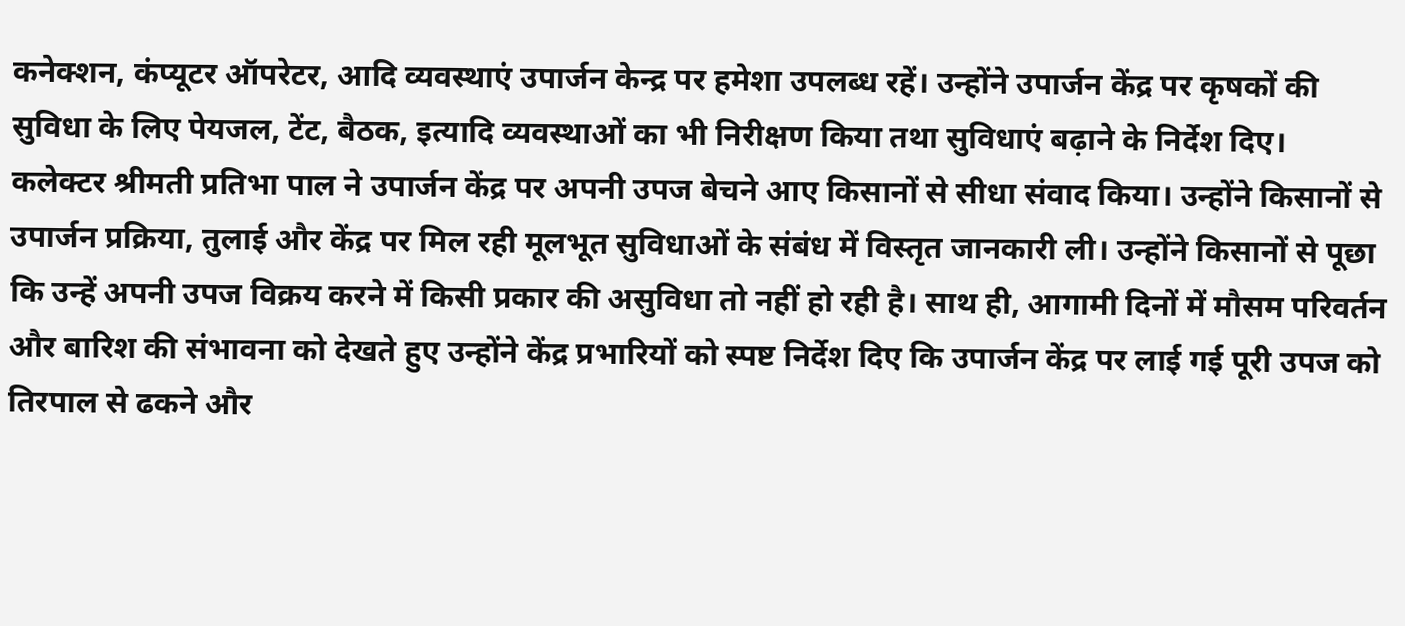कनेक्शन, कंप्यूटर ऑपरेटर, आदि व्यवस्थाएं उपार्जन केन्द्र पर हमेशा उपलब्ध रहें। उन्होंने उपार्जन केंद्र पर कृषकों की सुविधा के लिए पेयजल, टेंट, बैठक, इत्यादि व्यवस्थाओं का भी निरीक्षण किया तथा सुविधाएं बढ़ाने के निर्देश दिए।
कलेक्टर श्रीमती प्रतिभा पाल ने उपार्जन केंद्र पर अपनी उपज बेचने आए किसानों से सीधा संवाद किया। उन्होंने किसानों से उपार्जन प्रक्रिया, तुलाई और केंद्र पर मिल रही मूलभूत सुविधाओं के संबंध में विस्तृत जानकारी ली। उन्होंने किसानों से पूछा कि उन्हें अपनी उपज विक्रय करने में किसी प्रकार की असुविधा तो नहीं हो रही है। साथ ही, आगामी दिनों में मौसम परिवर्तन और बारिश की संभावना को देखते हुए उन्होंने केंद्र प्रभारियों को स्पष्ट निर्देश दिए कि उपार्जन केंद्र पर लाई गई पूरी उपज को तिरपाल से ढकने और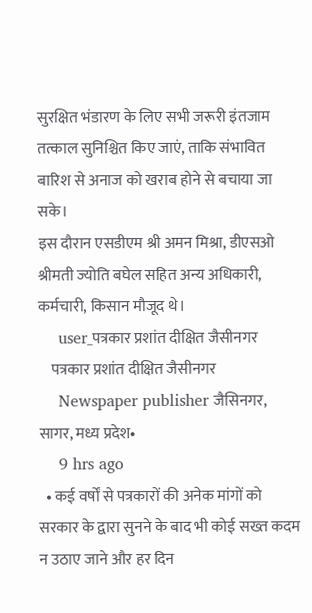सुरक्षित भंडारण के लिए सभी जरूरी इंतजाम तत्काल सुनिश्चित किए जाएं, ताकि संभावित बारिश से अनाज को खराब होने से बचाया जा सके।
इस दौरान एसडीएम श्री अमन मिश्रा, डीएसओ श्रीमती ज्योति बघेल सहित अन्य अधिकारी, कर्मचारी, किसान मौजूद थे।
    user_पत्रकार प्रशांत दीक्षित जैसीनगर
    पत्रकार प्रशांत दीक्षित जैसीनगर
    Newspaper publisher जैसिनगर, सागर, मध्य प्रदेश•
    9 hrs ago
  • कई वर्षों से पत्रकारों की अनेक मांगों को सरकार के द्वारा सुनने के बाद भी कोई सख्त कदम न उठाए जाने और हर दिन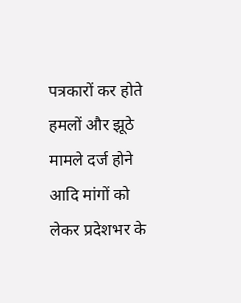पत्रकारों कर होते हमलों और झूठे मामले दर्ज होने आदि मांगों को लेकर प्रदेशभर के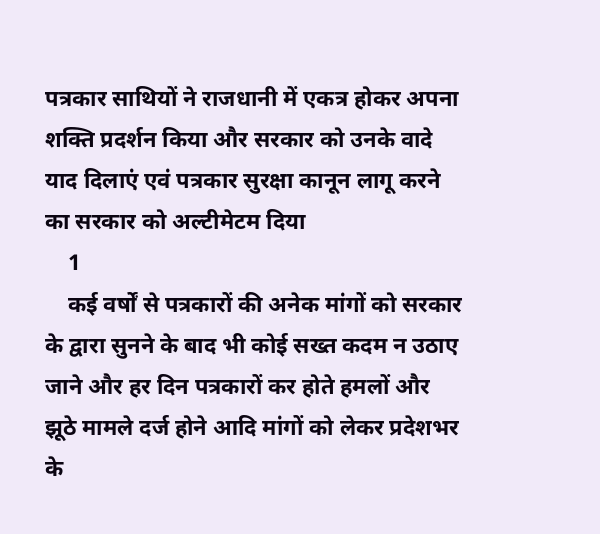पत्रकार साथियों ने राजधानी में एकत्र होकर अपना शक्ति प्रदर्शन किया और सरकार को उनके वादे याद दिलाएं एवं पत्रकार सुरक्षा कानून लागू करने का सरकार को अल्टीमेटम दिया
    1
    कई वर्षों से पत्रकारों की अनेक मांगों को सरकार के द्वारा सुनने के बाद भी कोई सख्त कदम न उठाए जाने और हर दिन पत्रकारों कर होते हमलों और झूठे मामले दर्ज होने आदि मांगों को लेकर प्रदेशभर के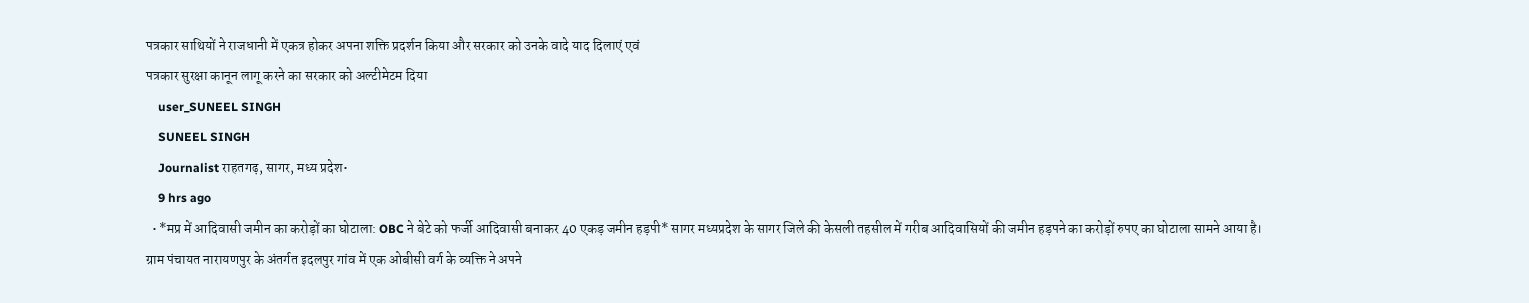पत्रकार साथियों ने राजधानी में एकत्र होकर अपना शक्ति प्रदर्शन किया और सरकार को उनके वादे याद दिलाएं एवं
पत्रकार सुरक्षा कानून लागू करने का सरकार को अल्टीमेटम दिया
    user_SUNEEL SINGH
    SUNEEL SINGH
    Journalist राहतगढ़, सागर, मध्य प्रदेश•
    9 hrs ago
  • *मप्र में आदिवासी जमीन का करोड़ों का घोटाला: OBC ने बेटे को फर्जी आदिवासी बनाकर 40 एकड़ जमीन हड़पी* सागर मध्यप्रदेश के सागर जिले की केसली तहसील में गरीब आदिवासियों की जमीन हड़पने का करोड़ों रुपए का घोटाला सामने आया है। ग्राम पंचायत नारायणपुर के अंतर्गत इदलपुर गांव में एक ओबीसी वर्ग के व्यक्ति ने अपने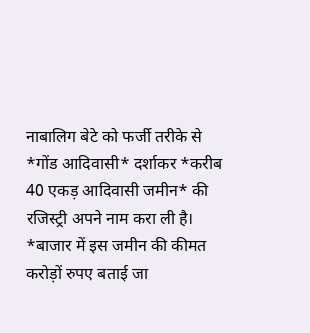नाबालिग बेटे को फर्जी तरीके से *गोंड आदिवासी* दर्शाकर *करीब 40 एकड़ आदिवासी जमीन* की रजिस्ट्री अपने नाम करा ली है। *बाजार में इस जमीन की कीमत करोड़ों रुपए बताई जा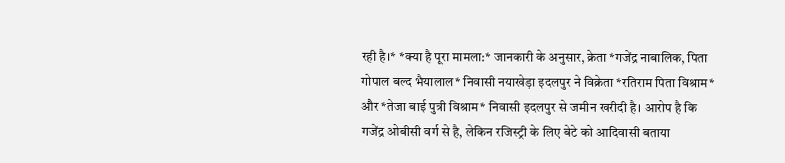रही है।* *क्या है पूरा मामला:* जानकारी के अनुसार, क्रेता *गजेंद्र नाबालिक, पिता गोपाल बल्द भैयालाल* निवासी नयाखेड़ा इदलपुर ने विक्रेता *रतिराम पिता विश्राम* और *तेजा बाई पुत्री विश्राम* निवासी इदलपुर से जमीन खरीदी है। आरोप है कि गजेंद्र ओबीसी वर्ग से है, लेकिन रजिस्ट्री के लिए बेटे को आदिवासी बताया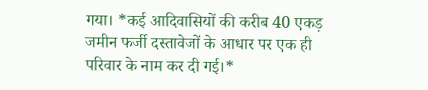गया। *कई आदिवासियों की करीब 40 एकड़ जमीन फर्जी दस्तावेजों के आधार पर एक ही परिवार के नाम कर दी गई।*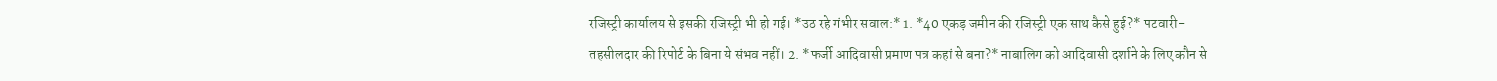रजिस्ट्री कार्यालय से इसकी रजिस्ट्री भी हो गई। *उठ रहे गंभीर सवाल:* 1. *40 एकड़ जमीन की रजिस्ट्री एक साथ कैसे हुई?* पटवारी-तहसीलदार की रिपोर्ट के बिना ये संभव नहीं। 2. *फर्जी आदिवासी प्रमाण पत्र कहां से बना?* नाबालिग को आदिवासी दर्शाने के लिए कौन से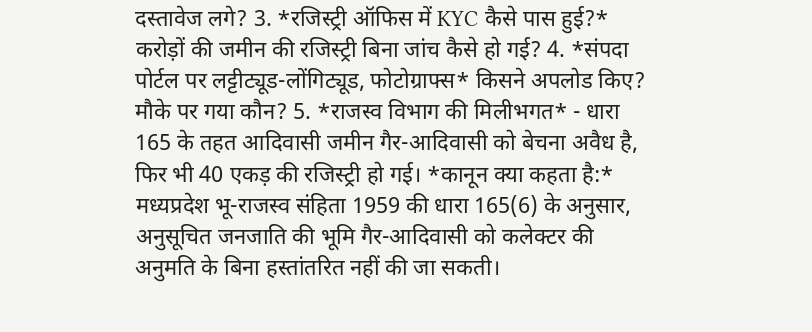दस्तावेज लगे? 3. *रजिस्ट्री ऑफिस में KYC कैसे पास हुई?* करोड़ों की जमीन की रजिस्ट्री बिना जांच कैसे हो गई? 4. *संपदा पोर्टल पर लट्टीट्यूड-लोंगिट्यूड, फोटोग्राफ्स* किसने अपलोड किए? मौके पर गया कौन? 5. *राजस्व विभाग की मिलीभगत* - धारा 165 के तहत आदिवासी जमीन गैर-आदिवासी को बेचना अवैध है, फिर भी 40 एकड़ की रजिस्ट्री हो गई। *कानून क्या कहता है:* मध्यप्रदेश भू-राजस्व संहिता 1959 की धारा 165(6) के अनुसार, अनुसूचित जनजाति की भूमि गैर-आदिवासी को कलेक्टर की अनुमति के बिना हस्तांतरित नहीं की जा सकती।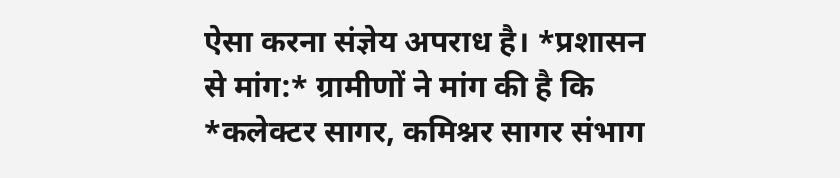ऐसा करना संज्ञेय अपराध है। *प्रशासन से मांग:* ग्रामीणों ने मांग की है कि *कलेक्टर सागर, कमिश्नर सागर संभाग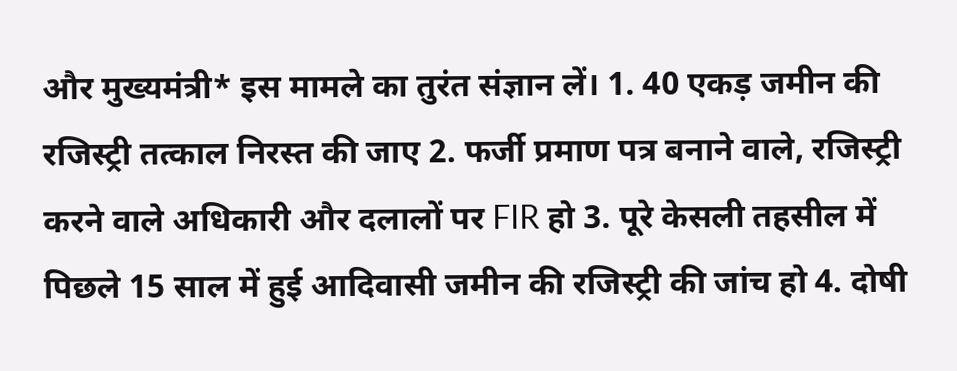और मुख्यमंत्री* इस मामले का तुरंत संज्ञान लें। 1. 40 एकड़ जमीन की रजिस्ट्री तत्काल निरस्त की जाए 2. फर्जी प्रमाण पत्र बनाने वाले, रजिस्ट्री करने वाले अधिकारी और दलालों पर FIR हो 3. पूरे केसली तहसील में पिछले 15 साल में हुई आदिवासी जमीन की रजिस्ट्री की जांच हो 4. दोषी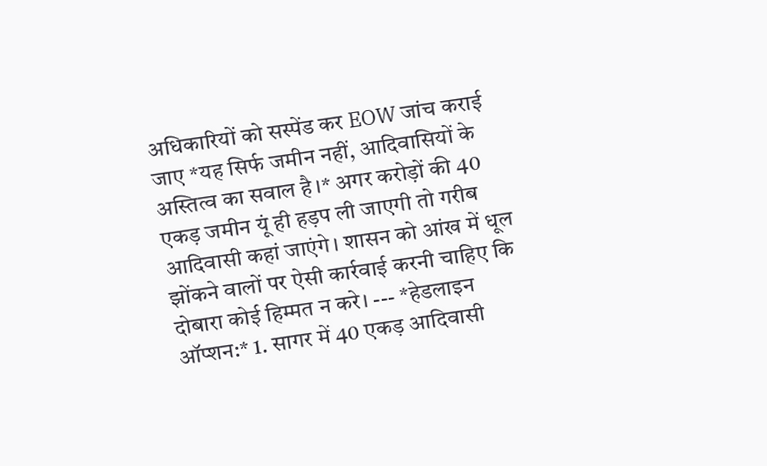अधिकारियों को सस्पेंड कर EOW जांच कराई जाए *यह सिर्फ जमीन नहीं, आदिवासियों के अस्तित्व का सवाल है।* अगर करोड़ों की 40 एकड़ जमीन यूं ही हड़प ली जाएगी तो गरीब आदिवासी कहां जाएंगे। शासन को आंख में धूल झोंकने वालों पर ऐसी कार्रवाई करनी चाहिए कि दोबारा कोई हिम्मत न करे। --- *हेडलाइन ऑप्शन:* 1. सागर में 40 एकड़ आदिवासी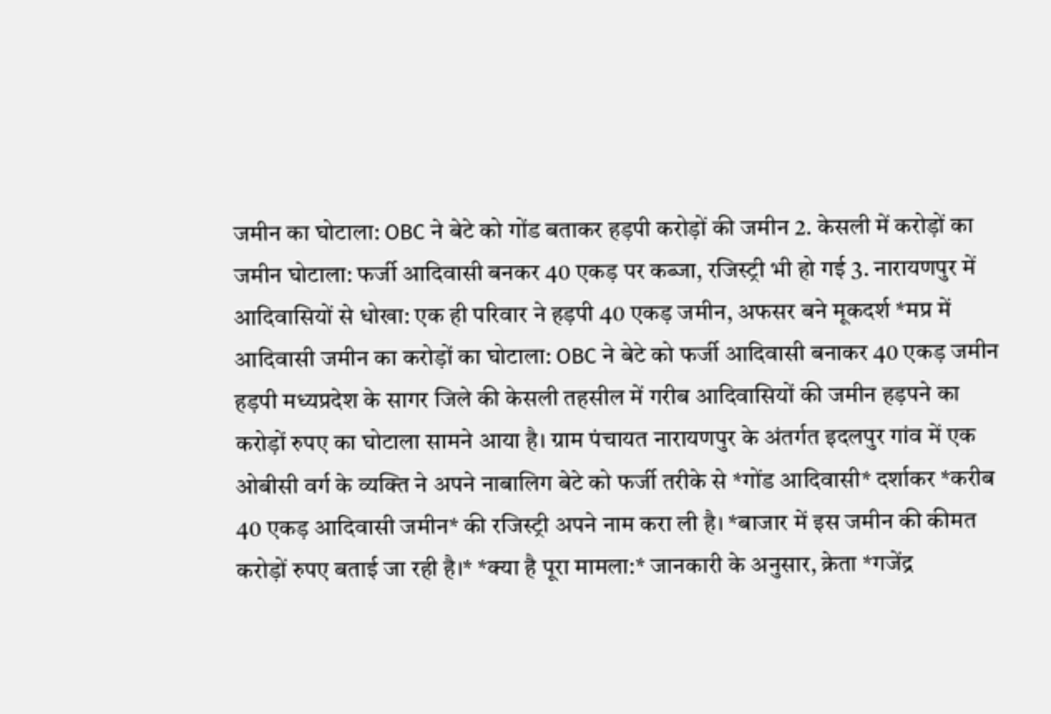जमीन का घोटाला: OBC ने बेटे को गोंड बताकर हड़पी करोड़ों की जमीन 2. केसली में करोड़ों का जमीन घोटाला: फर्जी आदिवासी बनकर 40 एकड़ पर कब्जा, रजिस्ट्री भी हो गई 3. नारायणपुर में आदिवासियों से धोखा: एक ही परिवार ने हड़पी 40 एकड़ जमीन, अफसर बने मूकदर्श *मप्र में आदिवासी जमीन का करोड़ों का घोटाला: OBC ने बेटे को फर्जी आदिवासी बनाकर 40 एकड़ जमीन हड़पी मध्यप्रदेश के सागर जिले की केसली तहसील में गरीब आदिवासियों की जमीन हड़पने का करोड़ों रुपए का घोटाला सामने आया है। ग्राम पंचायत नारायणपुर के अंतर्गत इदलपुर गांव में एक ओबीसी वर्ग के व्यक्ति ने अपने नाबालिग बेटे को फर्जी तरीके से *गोंड आदिवासी* दर्शाकर *करीब 40 एकड़ आदिवासी जमीन* की रजिस्ट्री अपने नाम करा ली है। *बाजार में इस जमीन की कीमत करोड़ों रुपए बताई जा रही है।* *क्या है पूरा मामला:* जानकारी के अनुसार, क्रेता *गजेंद्र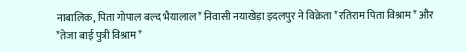नाबालिक, पिता गोपाल बल्द भैयालाल* निवासी नयाखेड़ा इदलपुर ने विक्रेता *रतिराम पिता विश्राम* और *तेजा बाई पुत्री विश्राम*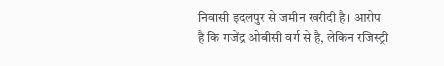निवासी इदलपुर से जमीन खरीदी है। आरोप है कि गजेंद्र ओबीसी वर्ग से है, लेकिन रजिस्ट्री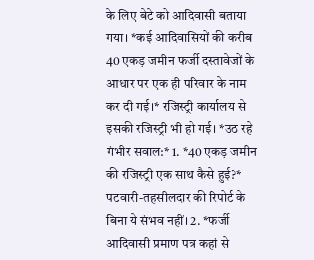के लिए बेटे को आदिवासी बताया गया। *कई आदिवासियों की करीब 40 एकड़ जमीन फर्जी दस्तावेजों के आधार पर एक ही परिवार के नाम कर दी गई।* रजिस्ट्री कार्यालय से इसकी रजिस्ट्री भी हो गई। *उठ रहे गंभीर सवाल:* 1. *40 एकड़ जमीन की रजिस्ट्री एक साथ कैसे हुई?* पटवारी-तहसीलदार की रिपोर्ट के बिना ये संभव नहीं। 2. *फर्जी आदिवासी प्रमाण पत्र कहां से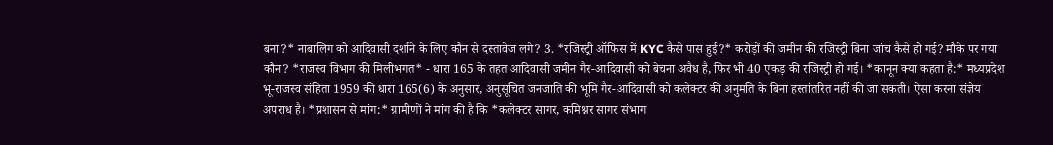बना?* नाबालिग को आदिवासी दर्शाने के लिए कौन से दस्तावेज लगे? 3. *रजिस्ट्री ऑफिस में KYC कैसे पास हुई?* करोड़ों की जमीन की रजिस्ट्री बिना जांच कैसे हो गई? मौके पर गया कौन? *राजस्व विभाग की मिलीभगत* - धारा 165 के तहत आदिवासी जमीन गैर-आदिवासी को बेचना अवैध है, फिर भी 40 एकड़ की रजिस्ट्री हो गई। *कानून क्या कहता है:* मध्यप्रदेश भू-राजस्व संहिता 1959 की धारा 165(6) के अनुसार, अनुसूचित जनजाति की भूमि गैर-आदिवासी को कलेक्टर की अनुमति के बिना हस्तांतरित नहीं की जा सकती। ऐसा करना संज्ञेय अपराध है। *प्रशासन से मांग:* ग्रामीणों ने मांग की है कि *कलेक्टर सागर, कमिश्नर सागर संभाग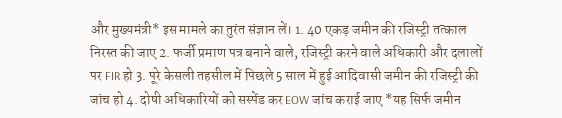और मुख्यमंत्री* इस मामले का तुरंत संज्ञान लें। 1. 40 एकड़ जमीन की रजिस्ट्री तत्काल निरस्त की जाए 2. फर्जी प्रमाण पत्र बनाने वाले, रजिस्ट्री करने वाले अधिकारी और दलालों पर FIR हो 3. पूरे केसली तहसील में पिछले 5 साल में हुई आदिवासी जमीन की रजिस्ट्री की जांच हो 4. दोषी अधिकारियों को सस्पेंड कर EOW जांच कराई जाए *यह सिर्फ जमीन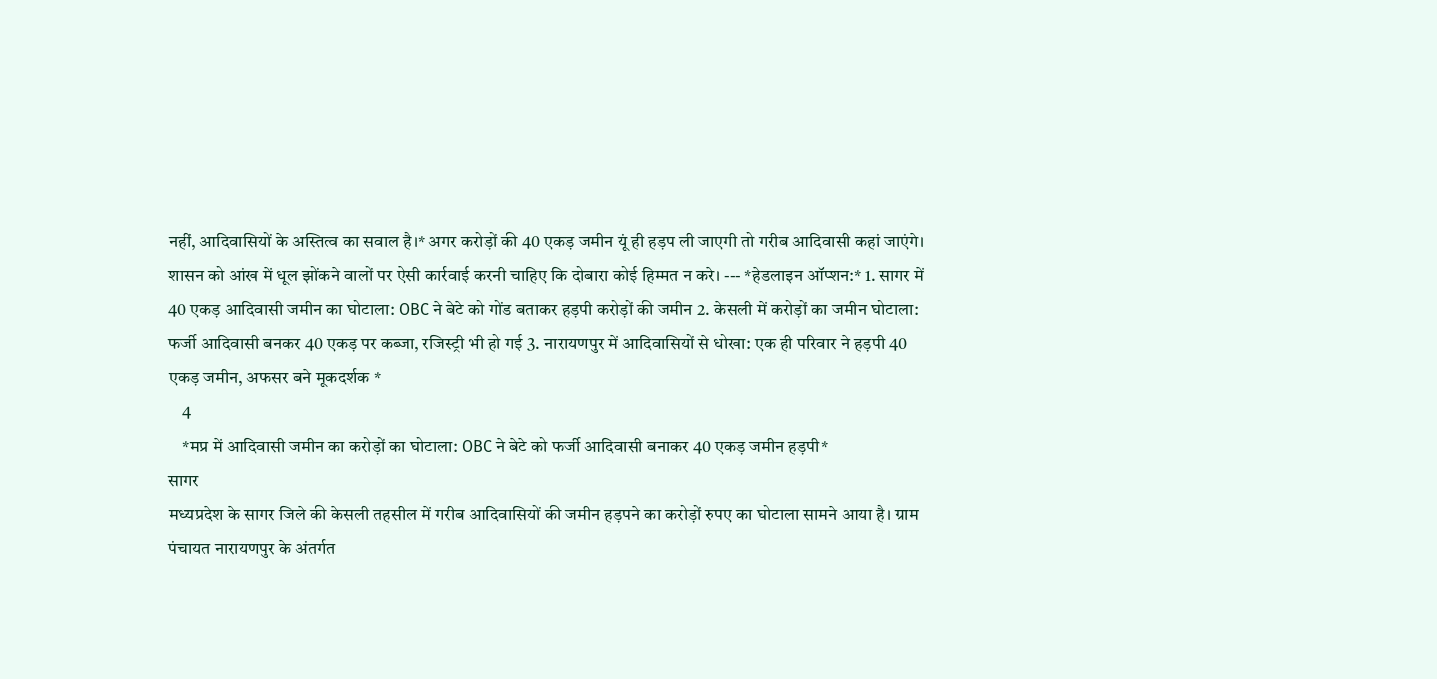नहीं, आदिवासियों के अस्तित्व का सवाल है।* अगर करोड़ों की 40 एकड़ जमीन यूं ही हड़प ली जाएगी तो गरीब आदिवासी कहां जाएंगे। शासन को आंख में धूल झोंकने वालों पर ऐसी कार्रवाई करनी चाहिए कि दोबारा कोई हिम्मत न करे। --- *हेडलाइन ऑप्शन:* 1. सागर में 40 एकड़ आदिवासी जमीन का घोटाला: OBC ने बेटे को गोंड बताकर हड़पी करोड़ों की जमीन 2. केसली में करोड़ों का जमीन घोटाला: फर्जी आदिवासी बनकर 40 एकड़ पर कब्जा, रजिस्ट्री भी हो गई 3. नारायणपुर में आदिवासियों से धोखा: एक ही परिवार ने हड़पी 40 एकड़ जमीन, अफसर बने मूकदर्शक *
    4
    *मप्र में आदिवासी जमीन का करोड़ों का घोटाला: OBC ने बेटे को फर्जी आदिवासी बनाकर 40 एकड़ जमीन हड़पी*
सागर
मध्यप्रदेश के सागर जिले की केसली तहसील में गरीब आदिवासियों की जमीन हड़पने का करोड़ों रुपए का घोटाला सामने आया है। ग्राम पंचायत नारायणपुर के अंतर्गत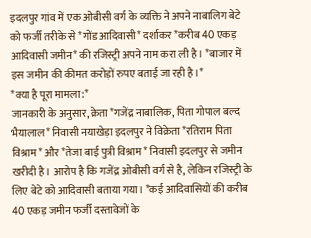इदलपुर गांव में एक ओबीसी वर्ग के व्यक्ति ने अपने नाबालिग बेटे को फर्जी तरीके से *गोंड आदिवासी* दर्शाकर *करीब 40 एकड़ आदिवासी जमीन* की रजिस्ट्री अपने नाम करा ली है। *बाजार में इस जमीन की कीमत करोड़ों रुपए बताई जा रही है।*
*क्या है पूरा मामला:*
जानकारी के अनुसार, क्रेता *गजेंद्र नाबालिक, पिता गोपाल बल्द भैयालाल* निवासी नयाखेड़ा इदलपुर ने विक्रेता *रतिराम पिता विश्राम* और *तेजा बाई पुत्री विश्राम* निवासी इदलपुर से जमीन खरीदी है। आरोप है कि गजेंद्र ओबीसी वर्ग से है, लेकिन रजिस्ट्री के लिए बेटे को आदिवासी बताया गया। *कई आदिवासियों की करीब 40 एकड़ जमीन फर्जी दस्तावेजों के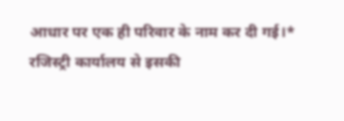आधार पर एक ही परिवार के नाम कर दी गई।* रजिस्ट्री कार्यालय से इसकी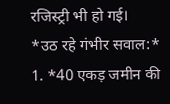रजिस्ट्री भी हो गई।
*उठ रहे गंभीर सवाल:*
1. *40 एकड़ जमीन की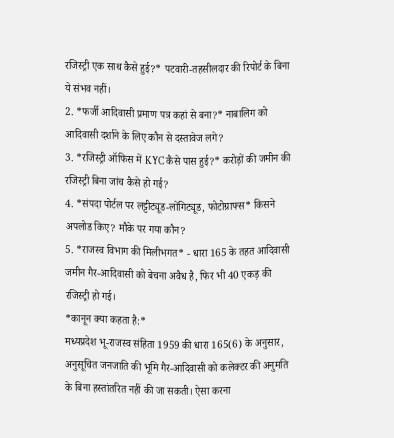रजिस्ट्री एक साथ कैसे हुई?* पटवारी-तहसीलदार की रिपोर्ट के बिना ये संभव नहीं।
2. *फर्जी आदिवासी प्रमाण पत्र कहां से बना?* नाबालिग को आदिवासी दर्शाने के लिए कौन से दस्तावेज लगे?
3. *रजिस्ट्री ऑफिस में KYC कैसे पास हुई?* करोड़ों की जमीन की रजिस्ट्री बिना जांच कैसे हो गई?
4. *संपदा पोर्टल पर लट्टीट्यूड-लोंगिट्यूड, फोटोग्राफ्स* किसने अपलोड किए? मौके पर गया कौन?
5. *राजस्व विभाग की मिलीभगत* - धारा 165 के तहत आदिवासी जमीन गैर-आदिवासी को बेचना अवैध है, फिर भी 40 एकड़ की रजिस्ट्री हो गई।
*कानून क्या कहता है:*
मध्यप्रदेश भू-राजस्व संहिता 1959 की धारा 165(6) के अनुसार, अनुसूचित जनजाति की भूमि गैर-आदिवासी को कलेक्टर की अनुमति के बिना हस्तांतरित नहीं की जा सकती। ऐसा करना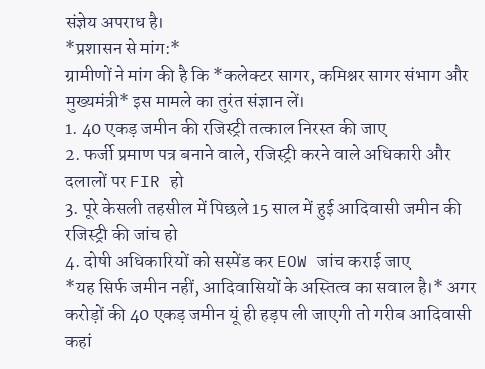संज्ञेय अपराध है।
*प्रशासन से मांग:*
ग्रामीणों ने मांग की है कि *कलेक्टर सागर, कमिश्नर सागर संभाग और मुख्यमंत्री* इस मामले का तुरंत संज्ञान लें।
1. 40 एकड़ जमीन की रजिस्ट्री तत्काल निरस्त की जाए
2. फर्जी प्रमाण पत्र बनाने वाले, रजिस्ट्री करने वाले अधिकारी और दलालों पर FIR हो
3. पूरे केसली तहसील में पिछले 15 साल में हुई आदिवासी जमीन की रजिस्ट्री की जांच हो
4. दोषी अधिकारियों को सस्पेंड कर EOW जांच कराई जाए
*यह सिर्फ जमीन नहीं, आदिवासियों के अस्तित्व का सवाल है।* अगर करोड़ों की 40 एकड़ जमीन यूं ही हड़प ली जाएगी तो गरीब आदिवासी कहां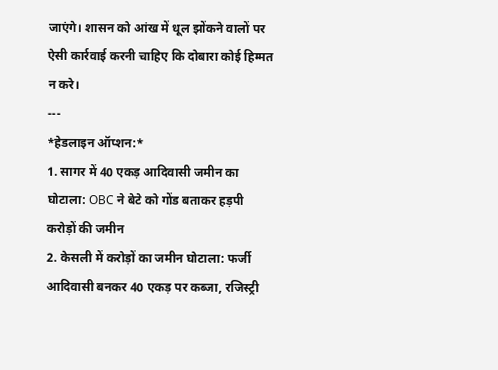जाएंगे। शासन को आंख में धूल झोंकने वालों पर ऐसी कार्रवाई करनी चाहिए कि दोबारा कोई हिम्मत न करे।
---
*हेडलाइन ऑप्शन:*
1. सागर में 40 एकड़ आदिवासी जमीन का घोटाला: OBC ने बेटे को गोंड बताकर हड़पी करोड़ों की जमीन
2. केसली में करोड़ों का जमीन घोटाला: फर्जी आदिवासी बनकर 40 एकड़ पर कब्जा, रजिस्ट्री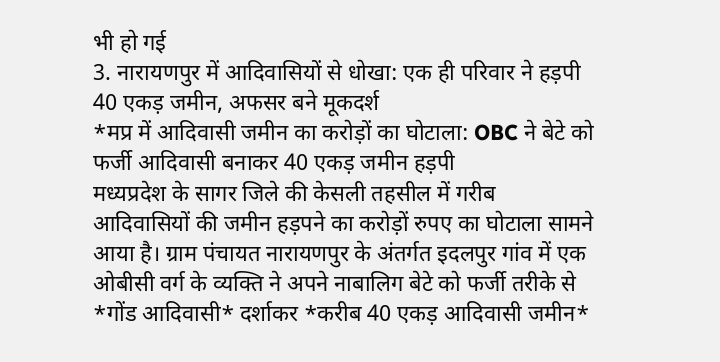भी हो गई
3. नारायणपुर में आदिवासियों से धोखा: एक ही परिवार ने हड़पी 40 एकड़ जमीन, अफसर बने मूकदर्श
*मप्र में आदिवासी जमीन का करोड़ों का घोटाला: OBC ने बेटे को फर्जी आदिवासी बनाकर 40 एकड़ जमीन हड़पी
मध्यप्रदेश के सागर जिले की केसली तहसील में गरीब आदिवासियों की जमीन हड़पने का करोड़ों रुपए का घोटाला सामने आया है। ग्राम पंचायत नारायणपुर के अंतर्गत इदलपुर गांव में एक ओबीसी वर्ग के व्यक्ति ने अपने नाबालिग बेटे को फर्जी तरीके से *गोंड आदिवासी* दर्शाकर *करीब 40 एकड़ आदिवासी जमीन*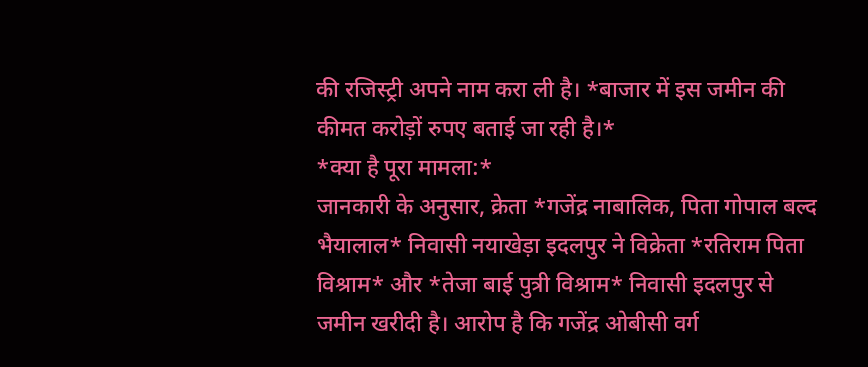की रजिस्ट्री अपने नाम करा ली है। *बाजार में इस जमीन की कीमत करोड़ों रुपए बताई जा रही है।*
*क्या है पूरा मामला:*
जानकारी के अनुसार, क्रेता *गजेंद्र नाबालिक, पिता गोपाल बल्द भैयालाल* निवासी नयाखेड़ा इदलपुर ने विक्रेता *रतिराम पिता विश्राम* और *तेजा बाई पुत्री विश्राम* निवासी इदलपुर से जमीन खरीदी है। आरोप है कि गजेंद्र ओबीसी वर्ग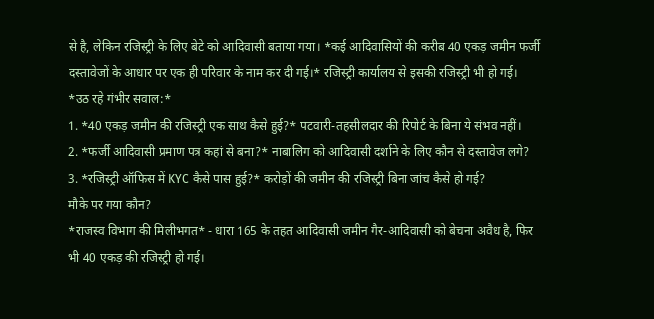से है, लेकिन रजिस्ट्री के लिए बेटे को आदिवासी बताया गया। *कई आदिवासियों की करीब 40 एकड़ जमीन फर्जी दस्तावेजों के आधार पर एक ही परिवार के नाम कर दी गई।* रजिस्ट्री कार्यालय से इसकी रजिस्ट्री भी हो गई।
*उठ रहे गंभीर सवाल:*
1. *40 एकड़ जमीन की रजिस्ट्री एक साथ कैसे हुई?* पटवारी-तहसीलदार की रिपोर्ट के बिना ये संभव नहीं।
2. *फर्जी आदिवासी प्रमाण पत्र कहां से बना?* नाबालिग को आदिवासी दर्शाने के लिए कौन से दस्तावेज लगे?
3. *रजिस्ट्री ऑफिस में KYC कैसे पास हुई?* करोड़ों की जमीन की रजिस्ट्री बिना जांच कैसे हो गई?
मौके पर गया कौन?
*राजस्व विभाग की मिलीभगत* - धारा 165 के तहत आदिवासी जमीन गैर-आदिवासी को बेचना अवैध है, फिर भी 40 एकड़ की रजिस्ट्री हो गई।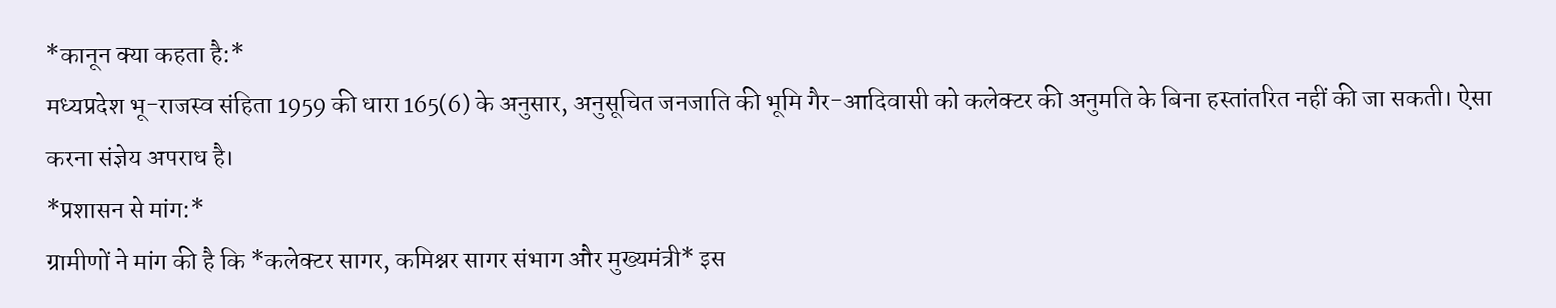*कानून क्या कहता है:*
मध्यप्रदेश भू-राजस्व संहिता 1959 की धारा 165(6) के अनुसार, अनुसूचित जनजाति की भूमि गैर-आदिवासी को कलेक्टर की अनुमति के बिना हस्तांतरित नहीं की जा सकती। ऐसा करना संज्ञेय अपराध है।
*प्रशासन से मांग:*
ग्रामीणों ने मांग की है कि *कलेक्टर सागर, कमिश्नर सागर संभाग और मुख्यमंत्री* इस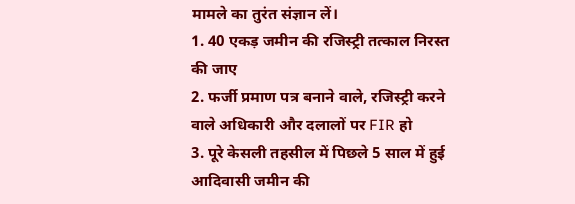मामले का तुरंत संज्ञान लें।
1. 40 एकड़ जमीन की रजिस्ट्री तत्काल निरस्त की जाए
2. फर्जी प्रमाण पत्र बनाने वाले, रजिस्ट्री करने वाले अधिकारी और दलालों पर FIR हो
3. पूरे केसली तहसील में पिछले 5 साल में हुई आदिवासी जमीन की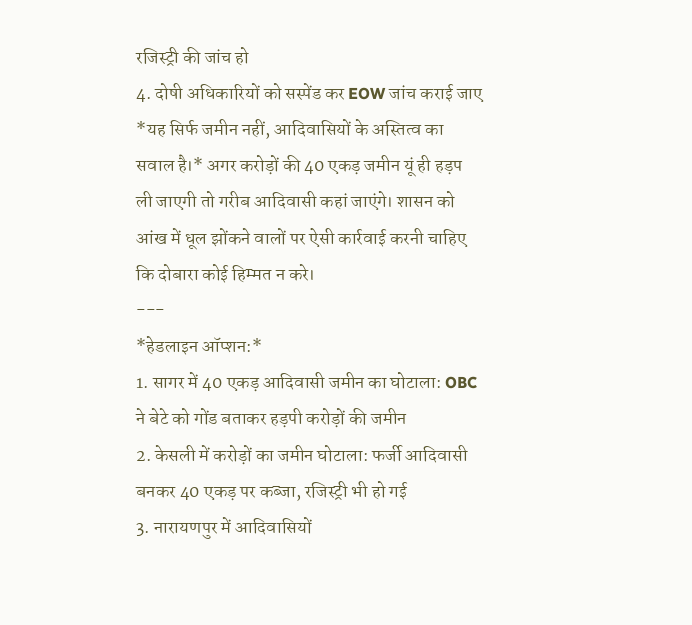रजिस्ट्री की जांच हो
4. दोषी अधिकारियों को सस्पेंड कर EOW जांच कराई जाए
*यह सिर्फ जमीन नहीं, आदिवासियों के अस्तित्व का सवाल है।* अगर करोड़ों की 40 एकड़ जमीन यूं ही हड़प ली जाएगी तो गरीब आदिवासी कहां जाएंगे। शासन को आंख में धूल झोंकने वालों पर ऐसी कार्रवाई करनी चाहिए कि दोबारा कोई हिम्मत न करे।
---
*हेडलाइन ऑप्शन:*
1. सागर में 40 एकड़ आदिवासी जमीन का घोटाला: OBC ने बेटे को गोंड बताकर हड़पी करोड़ों की जमीन
2. केसली में करोड़ों का जमीन घोटाला: फर्जी आदिवासी बनकर 40 एकड़ पर कब्जा, रजिस्ट्री भी हो गई
3. नारायणपुर में आदिवासियों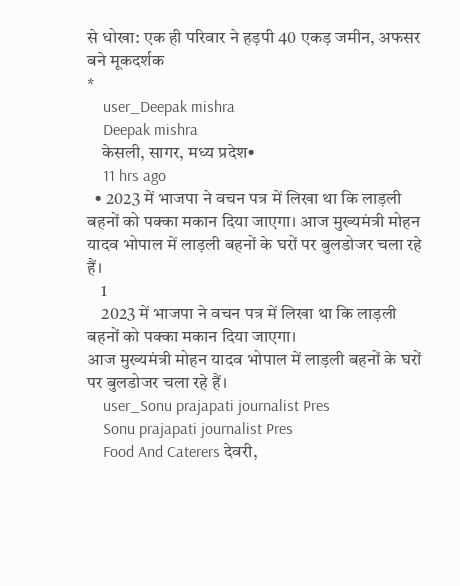से धोखा: एक ही परिवार ने हड़पी 40 एकड़ जमीन, अफसर बने मूकदर्शक
*
    user_Deepak mishra
    Deepak mishra
    केसली, सागर, मध्य प्रदेश•
    11 hrs ago
  • 2023 में भाजपा ने वचन पत्र में लिखा था कि लाड़ली बहनों को पक्का मकान दिया जाएगा। आज मुख्यमंत्री मोहन यादव भोपाल में लाड़ली बहनों के घरों पर बुलडोजर चला रहे हैं।
    1
    2023 में भाजपा ने वचन पत्र में लिखा था कि लाड़ली बहनों को पक्का मकान दिया जाएगा।
आज मुख्यमंत्री मोहन यादव भोपाल में लाड़ली बहनों के घरों पर बुलडोजर चला रहे हैं।
    user_Sonu prajapati journalist Pres
    Sonu prajapati journalist Pres
    Food And Caterers देवरी,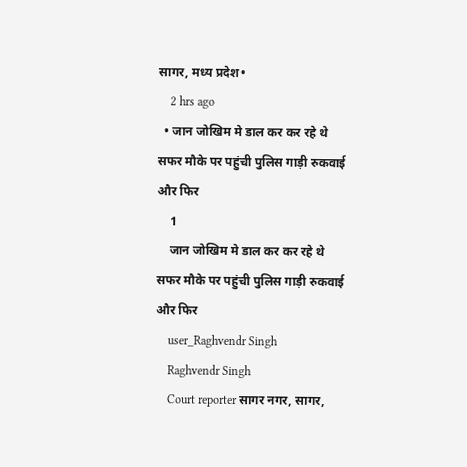सागर, मध्य प्रदेश•
    2 hrs ago
  • जान जोखिम मे डाल कर कर रहे थे सफर मौके पर पहुंची पुलिस गाड़ी रुकवाई और फिर
    1
    जान जोखिम मे डाल कर कर रहे थे सफर मौके पर पहुंची पुलिस गाड़ी रुकवाई और फिर
    user_Raghvendr Singh
    Raghvendr Singh
    Court reporter सागर नगर, सागर,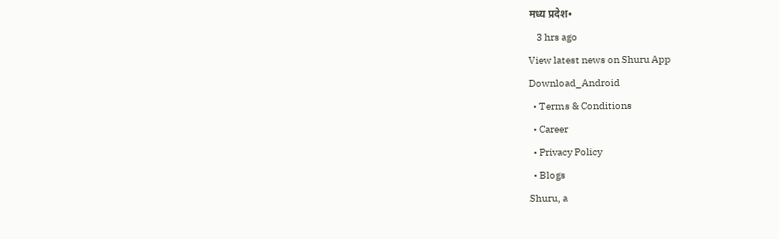मध्य प्रदेश•
    3 hrs ago
View latest news on Shuru App
Download_Android
  • Terms & Conditions
  • Career
  • Privacy Policy
  • Blogs
Shuru, a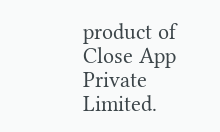product of Close App Private Limited.